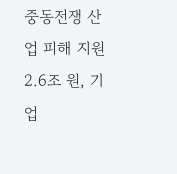중동전쟁 산업 피해 지원 2.6조 원, 기업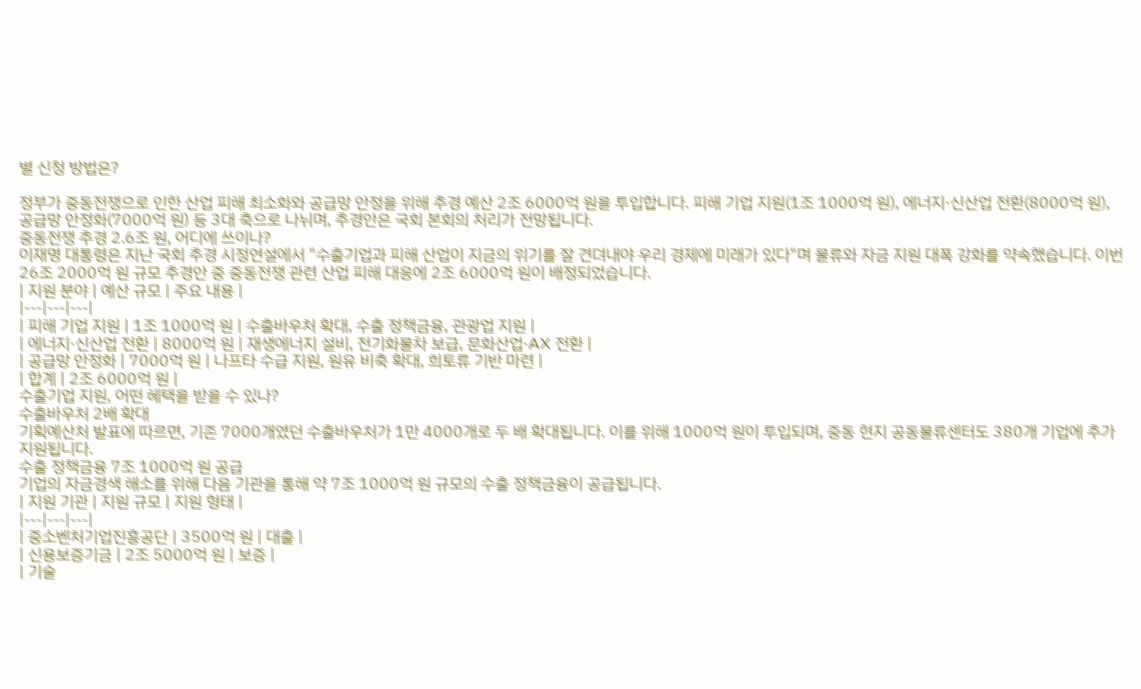별 신청 방법은?

정부가 중동전쟁으로 인한 산업 피해 최소화와 공급망 안정을 위해 추경 예산 2조 6000억 원을 투입합니다. 피해 기업 지원(1조 1000억 원), 에너지·신산업 전환(8000억 원), 공급망 안정화(7000억 원) 등 3대 축으로 나뉘며, 추경안은 국회 본회의 처리가 전망됩니다.
중동전쟁 추경 2.6조 원, 어디에 쓰이나?
이재명 대통령은 지난 국회 추경 시정연설에서 "수출기업과 피해 산업이 지금의 위기를 잘 견뎌내야 우리 경제에 미래가 있다"며 물류와 자금 지원 대폭 강화를 약속했습니다. 이번 26조 2000억 원 규모 추경안 중 중동전쟁 관련 산업 피해 대응에 2조 6000억 원이 배정되었습니다.
| 지원 분야 | 예산 규모 | 주요 내용 |
|---|---|---|
| 피해 기업 지원 | 1조 1000억 원 | 수출바우처 확대, 수출 정책금융, 관광업 지원 |
| 에너지·신산업 전환 | 8000억 원 | 재생에너지 설비, 전기화물차 보급, 문화산업·AX 전환 |
| 공급망 안정화 | 7000억 원 | 나프타 수급 지원, 원유 비축 확대, 희토류 기반 마련 |
| 합계 | 2조 6000억 원 |
수출기업 지원, 어떤 혜택을 받을 수 있나?
수출바우처 2배 확대
기획예산처 발표에 따르면, 기존 7000개였던 수출바우처가 1만 4000개로 두 배 확대됩니다. 이를 위해 1000억 원이 투입되며, 중동 현지 공동물류센터도 380개 기업에 추가 지원됩니다.
수출 정책금융 7조 1000억 원 공급
기업의 자금경색 해소를 위해 다음 기관을 통해 약 7조 1000억 원 규모의 수출 정책금융이 공급됩니다.
| 지원 기관 | 지원 규모 | 지원 형태 |
|---|---|---|
| 중소벤처기업진흥공단 | 3500억 원 | 대출 |
| 신용보증기금 | 2조 5000억 원 | 보증 |
| 기술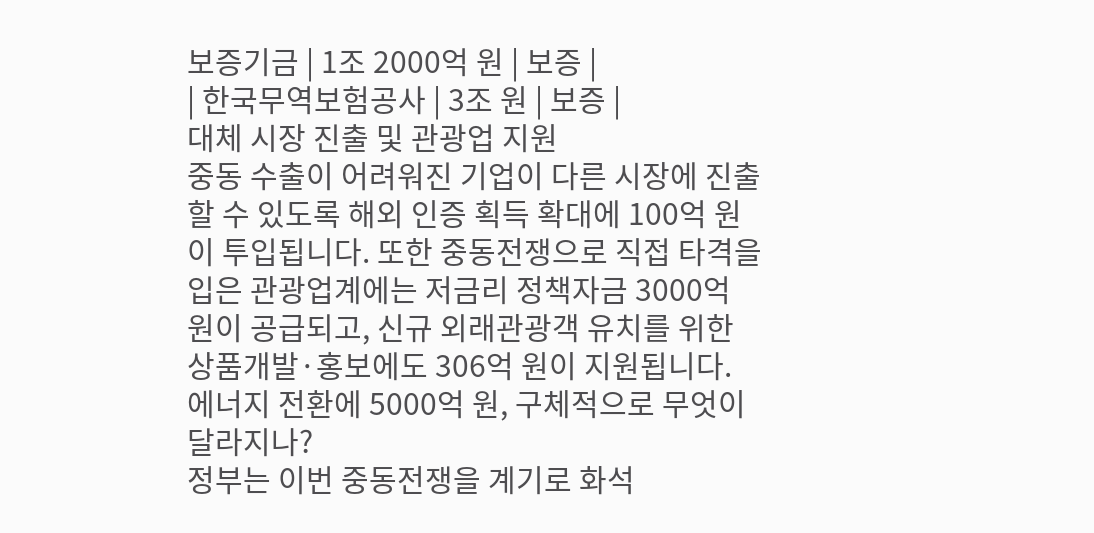보증기금 | 1조 2000억 원 | 보증 |
| 한국무역보험공사 | 3조 원 | 보증 |
대체 시장 진출 및 관광업 지원
중동 수출이 어려워진 기업이 다른 시장에 진출할 수 있도록 해외 인증 획득 확대에 100억 원이 투입됩니다. 또한 중동전쟁으로 직접 타격을 입은 관광업계에는 저금리 정책자금 3000억 원이 공급되고, 신규 외래관광객 유치를 위한 상품개발·홍보에도 306억 원이 지원됩니다.
에너지 전환에 5000억 원, 구체적으로 무엇이 달라지나?
정부는 이번 중동전쟁을 계기로 화석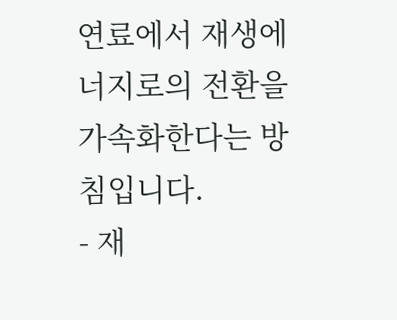연료에서 재생에너지로의 전환을 가속화한다는 방침입니다.
- 재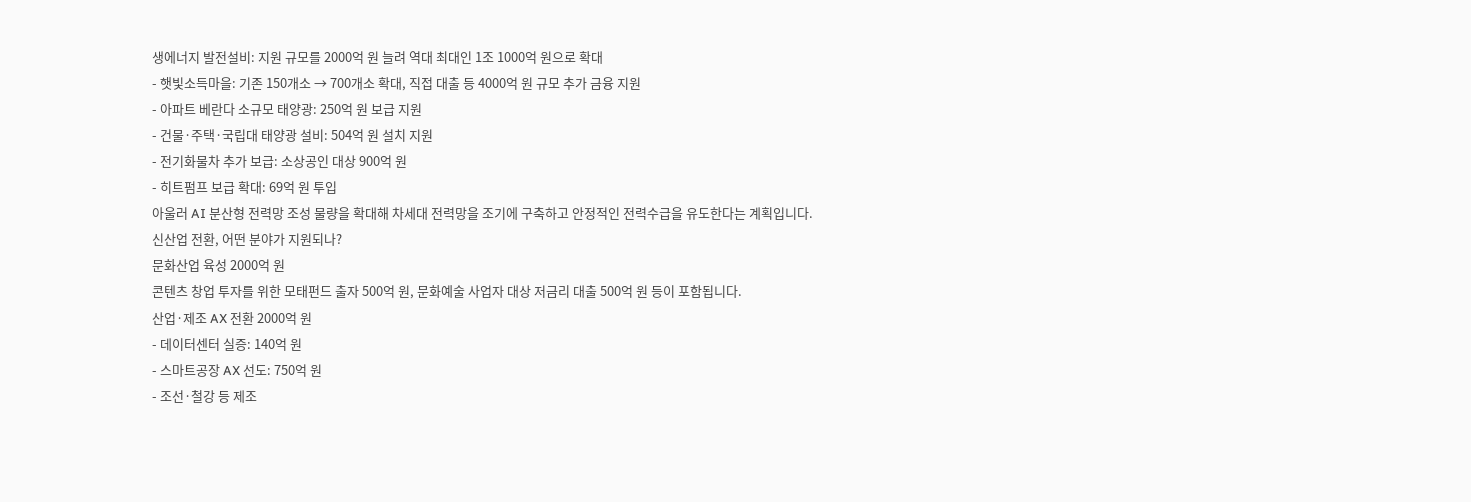생에너지 발전설비: 지원 규모를 2000억 원 늘려 역대 최대인 1조 1000억 원으로 확대
- 햇빛소득마을: 기존 150개소 → 700개소 확대, 직접 대출 등 4000억 원 규모 추가 금융 지원
- 아파트 베란다 소규모 태양광: 250억 원 보급 지원
- 건물·주택·국립대 태양광 설비: 504억 원 설치 지원
- 전기화물차 추가 보급: 소상공인 대상 900억 원
- 히트펌프 보급 확대: 69억 원 투입
아울러 AI 분산형 전력망 조성 물량을 확대해 차세대 전력망을 조기에 구축하고 안정적인 전력수급을 유도한다는 계획입니다.
신산업 전환, 어떤 분야가 지원되나?
문화산업 육성 2000억 원
콘텐츠 창업 투자를 위한 모태펀드 출자 500억 원, 문화예술 사업자 대상 저금리 대출 500억 원 등이 포함됩니다.
산업·제조 AX 전환 2000억 원
- 데이터센터 실증: 140억 원
- 스마트공장 AX 선도: 750억 원
- 조선·철강 등 제조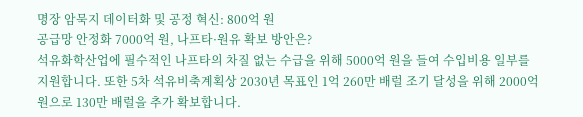명장 암묵지 데이터화 및 공정 혁신: 800억 원
공급망 안정화 7000억 원, 나프타·원유 확보 방안은?
석유화학산업에 필수적인 나프타의 차질 없는 수급을 위해 5000억 원을 들여 수입비용 일부를 지원합니다. 또한 5차 석유비축계획상 2030년 목표인 1억 260만 배럴 조기 달성을 위해 2000억 원으로 130만 배럴을 추가 확보합니다.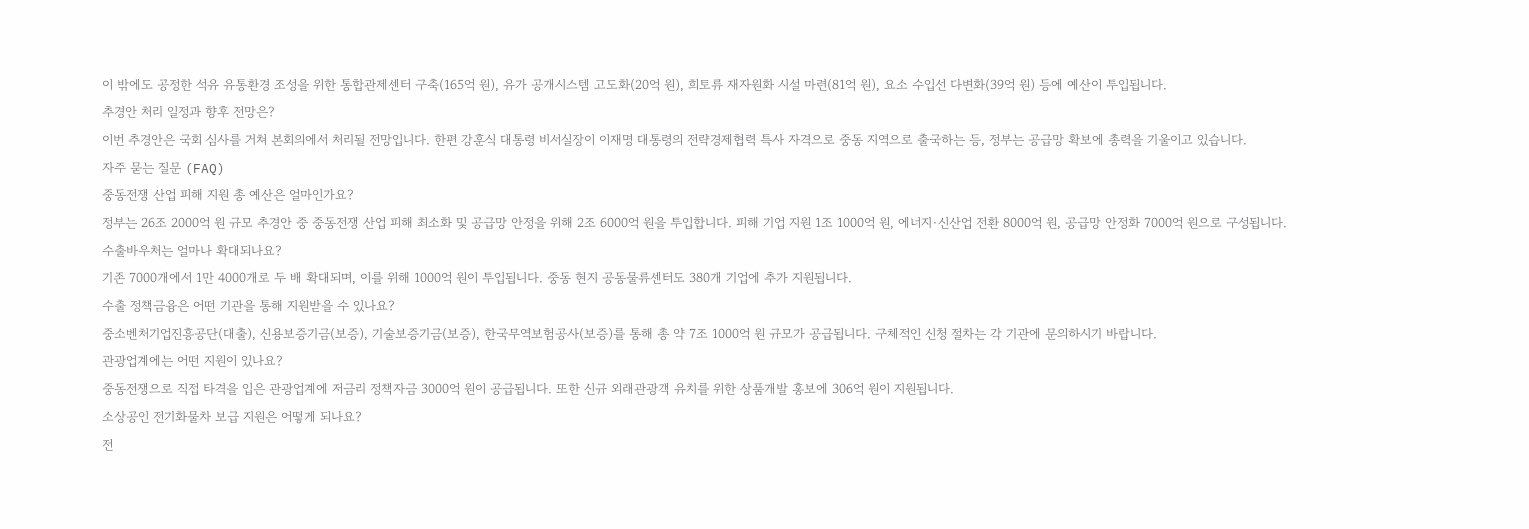이 밖에도 공정한 석유 유통환경 조성을 위한 통합관제센터 구축(165억 원), 유가 공개시스템 고도화(20억 원), 희토류 재자원화 시설 마련(81억 원), 요소 수입선 다변화(39억 원) 등에 예산이 투입됩니다.
추경안 처리 일정과 향후 전망은?
이번 추경안은 국회 심사를 거쳐 본회의에서 처리될 전망입니다. 한편 강훈식 대통령 비서실장이 이재명 대통령의 전략경제협력 특사 자격으로 중동 지역으로 출국하는 등, 정부는 공급망 확보에 총력을 기울이고 있습니다.
자주 묻는 질문 (FAQ)
중동전쟁 산업 피해 지원 총 예산은 얼마인가요?
정부는 26조 2000억 원 규모 추경안 중 중동전쟁 산업 피해 최소화 및 공급망 안정을 위해 2조 6000억 원을 투입합니다. 피해 기업 지원 1조 1000억 원, 에너지·신산업 전환 8000억 원, 공급망 안정화 7000억 원으로 구성됩니다.
수출바우처는 얼마나 확대되나요?
기존 7000개에서 1만 4000개로 두 배 확대되며, 이를 위해 1000억 원이 투입됩니다. 중동 현지 공동물류센터도 380개 기업에 추가 지원됩니다.
수출 정책금융은 어떤 기관을 통해 지원받을 수 있나요?
중소벤처기업진흥공단(대출), 신용보증기금(보증), 기술보증기금(보증), 한국무역보험공사(보증)를 통해 총 약 7조 1000억 원 규모가 공급됩니다. 구체적인 신청 절차는 각 기관에 문의하시기 바랍니다.
관광업계에는 어떤 지원이 있나요?
중동전쟁으로 직접 타격을 입은 관광업계에 저금리 정책자금 3000억 원이 공급됩니다. 또한 신규 외래관광객 유치를 위한 상품개발 홍보에 306억 원이 지원됩니다.
소상공인 전기화물차 보급 지원은 어떻게 되나요?
전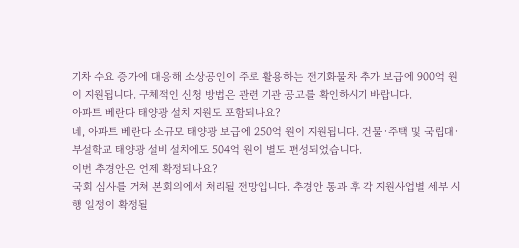기차 수요 증가에 대응해 소상공인이 주로 활용하는 전기화물차 추가 보급에 900억 원이 지원됩니다. 구체적인 신청 방법은 관련 기관 공고를 확인하시기 바랍니다.
아파트 베란다 태양광 설치 지원도 포함되나요?
네, 아파트 베란다 소규모 태양광 보급에 250억 원이 지원됩니다. 건물·주택 및 국립대·부설학교 태양광 설비 설치에도 504억 원이 별도 편성되었습니다.
이번 추경안은 언제 확정되나요?
국회 심사를 거쳐 본회의에서 처리될 전망입니다. 추경안 통과 후 각 지원사업별 세부 시행 일정이 확정될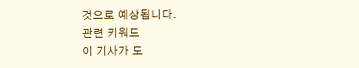것으로 예상됩니다.
관련 키워드
이 기사가 도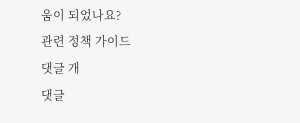움이 되었나요?
관련 정책 가이드
댓글 개
댓글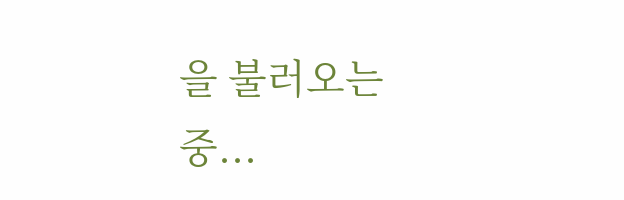을 불러오는 중...